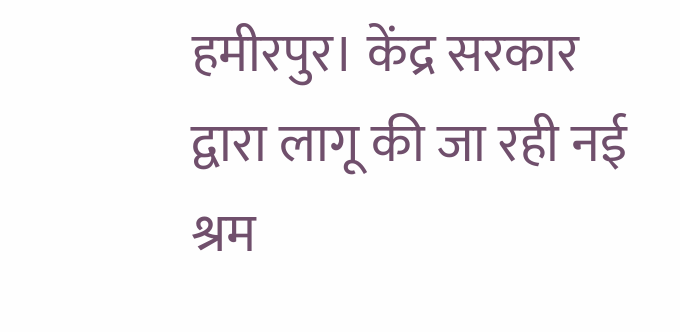हमीरपुर। केंद्र सरकार द्वारा लागू की जा रही नई श्रम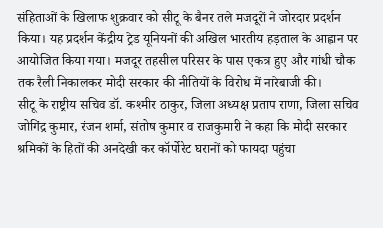संहिताओं के खिलाफ शुक्रवार को सीटू के बैनर तले मजदूरों ने जोरदार प्रदर्शन किया। यह प्रदर्शन केंद्रीय ट्रेड यूनियनों की अखिल भारतीय हड़ताल के आह्वान पर आयोजित किया गया। मजदूर तहसील परिसर के पास एकत्र हुए और गांधी चौक तक रैली निकालकर मोदी सरकार की नीतियों के विरोध में नारेबाजी की।
सीटू के राष्ट्रीय सचिव डॉ. कश्मीर ठाकुर, जिला अध्यक्ष प्रताप राणा, जिला सचिव जोगिंद्र कुमार, रंजन शर्मा, संतोष कुमार व राजकुमारी ने कहा कि मोदी सरकार श्रमिकों के हितों की अनदेखी कर कॉर्पोरेट घरानों को फायदा पहुंचा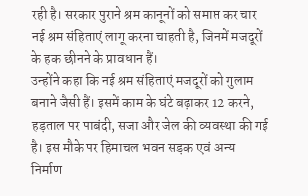रही है। सरकार पुराने श्रम कानूनों को समाप्त कर चार नई श्रम संहिताएं लागू करना चाहती है, जिनमें मजदूरों के हक छीनने के प्रावधान हैं।
उन्होंने कहा कि नई श्रम संहिताएं मजदूरों को गुलाम बनाने जैसी हैं। इसमें काम के घंटे बढ़ाकर 12 करने, हड़ताल पर पाबंदी, सजा और जेल की व्यवस्था की गई है। इस मौके पर हिमाचल भवन सड़क एवं अन्य निर्माण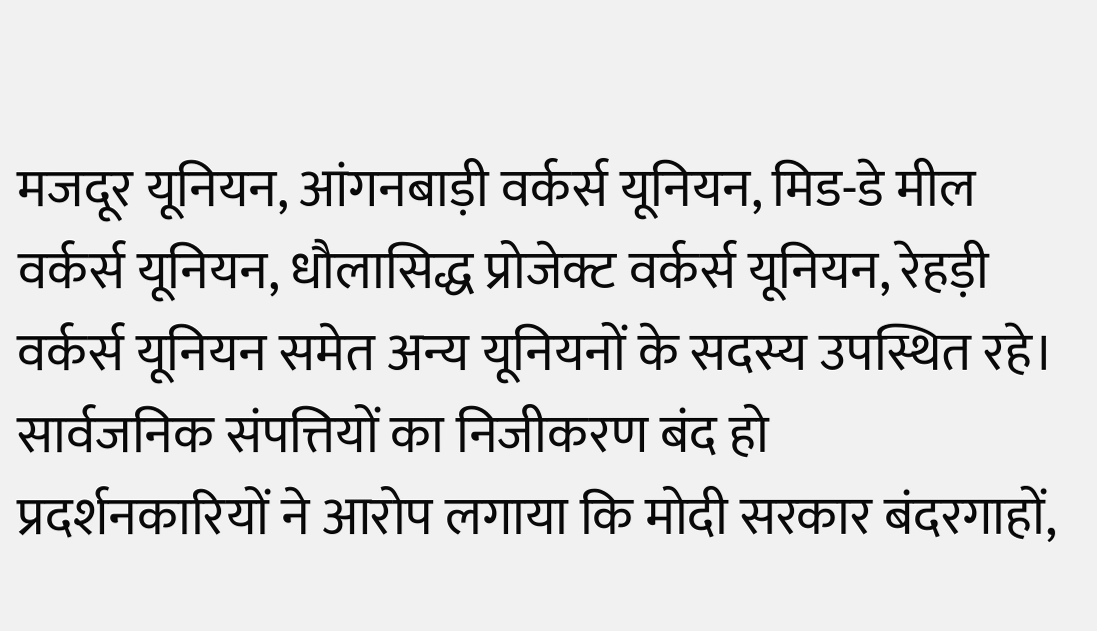मजदूर यूनियन, आंगनबाड़ी वर्कर्स यूनियन, मिड-डे मील वर्कर्स यूनियन, धौलासिद्ध प्रोजेक्ट वर्कर्स यूनियन, रेहड़ी वर्कर्स यूनियन समेत अन्य यूनियनों के सदस्य उपस्थित रहे।
सार्वजनिक संपत्तियों का निजीकरण बंद हो
प्रदर्शनकारियों ने आरोप लगाया कि मोदी सरकार बंदरगाहों,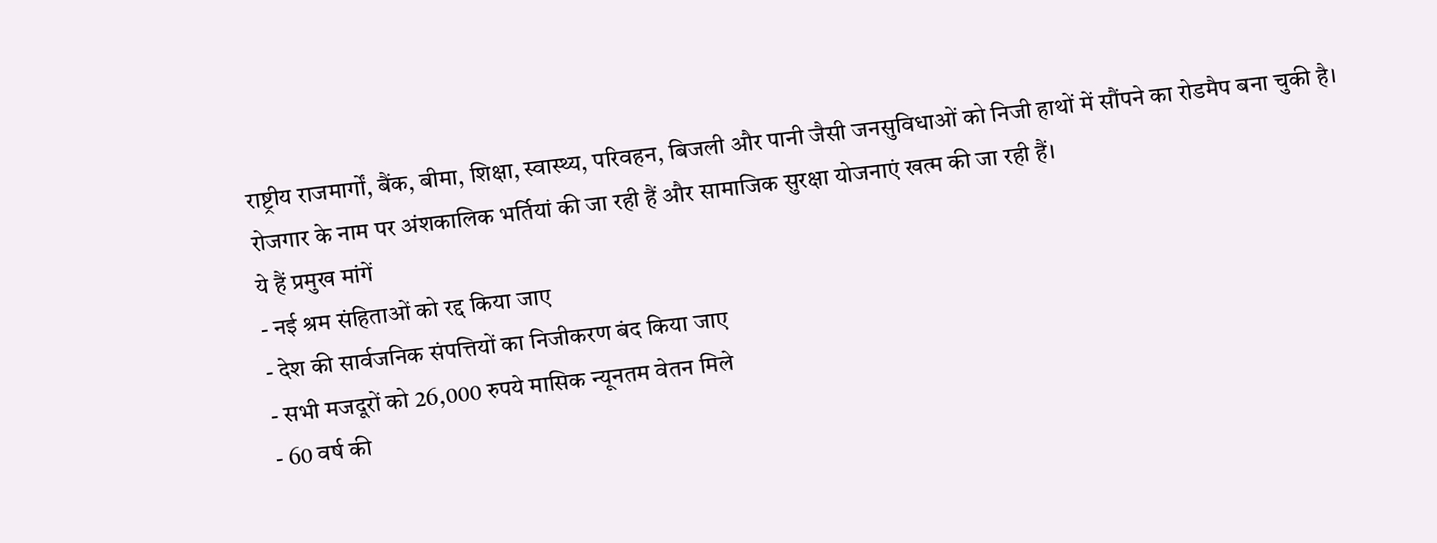राष्ट्रीय राजमार्गों, बैंक, बीमा, शिक्षा, स्वास्थ्य, परिवहन, बिजली और पानी जैसी जनसुविधाओं को निजी हाथों में सौंपने का रोडमैप बना चुकी है। रोजगार के नाम पर अंशकालिक भर्तियां की जा रही हैं और सामाजिक सुरक्षा योजनाएं खत्म की जा रही हैं।
ये हैं प्रमुख मांगें
- नई श्रम संहिताओं को रद्द किया जाए
- देश की सार्वजनिक संपत्तियों का निजीकरण बंद किया जाए
- सभी मजदूरों को 26,000 रुपये मासिक न्यूनतम वेतन मिले
- 60 वर्ष की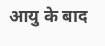आयु के बाद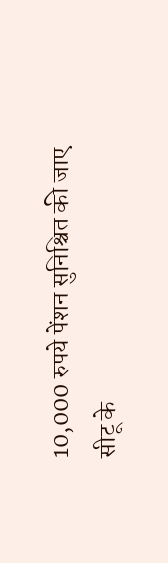10,000 रुपये पेंशन सुनिश्चित की जाए
सीटू के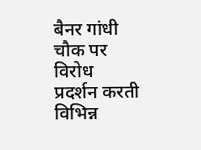बैनर गांधी चौक पर विरोध प्रदर्शन करती विभिन्न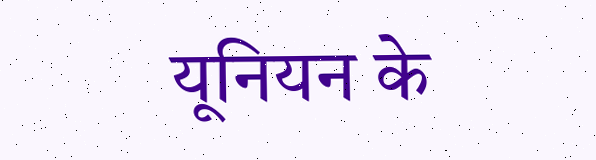यूनियन के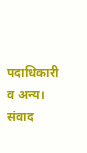पदाधिकारी व अन्य। संवाद